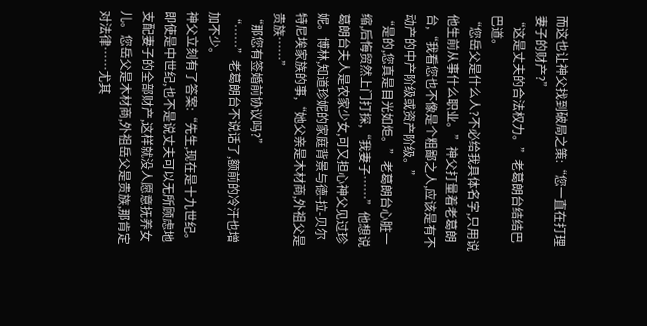而这也让神父找到破局之策:“您一直在打理妻子的财产?”
“这是丈夫的合法权力。”老葛朗台结结巴巴道。
“您岳父是什么人?不必给我具体名字,只用说他生前从事什么职业。”神父打量着老葛朗台,“我看您也不像是个粗鄙之人,应该是有不动产的中产阶级或资产阶级。”
“是的,您真是目光如炬。”老葛朗台心脏一缩,后悔贸然上门打探,“我妻子……”他想说葛朗台夫人是农家少女,可又担心神父见过珍妮。博林,知道珍妮的家庭背景与德-拉-贝尔特尼埃家族的事,“她父亲是木材商,外祖父是贵族……”
“那您有签婚前协议吗?”
“……”老葛朗台不说话了,额前的冷汗也增加不少。
神父立刻有了答案:“先生,现在是十九世纪。即使是中世纪,也不是说丈夫可以无所顾虑地支配妻子的全部财产,这样就没人愿意抚养女儿。您岳父是木材商,外祖岳父是贵族,那肯定对法律……尤其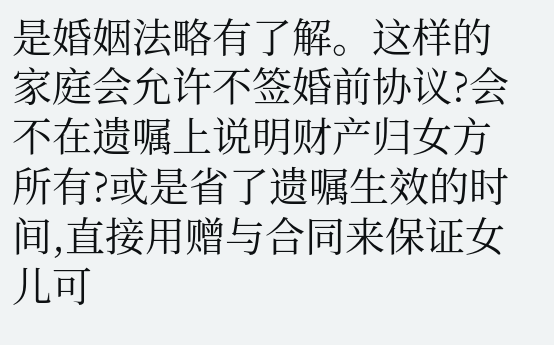是婚姻法略有了解。这样的家庭会允许不签婚前协议?会不在遗嘱上说明财产归女方所有?或是省了遗嘱生效的时间,直接用赠与合同来保证女儿可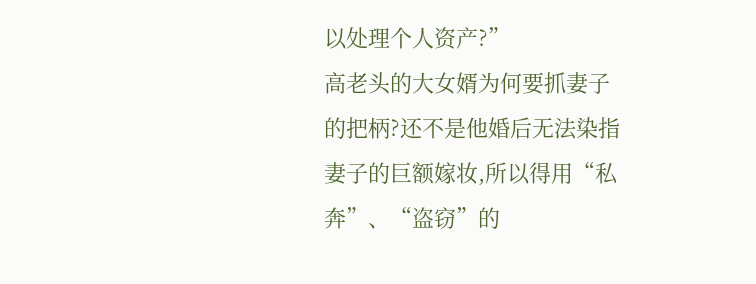以处理个人资产?”
高老头的大女婿为何要抓妻子的把柄?还不是他婚后无法染指妻子的巨额嫁妆,所以得用“私奔”、“盗窃”的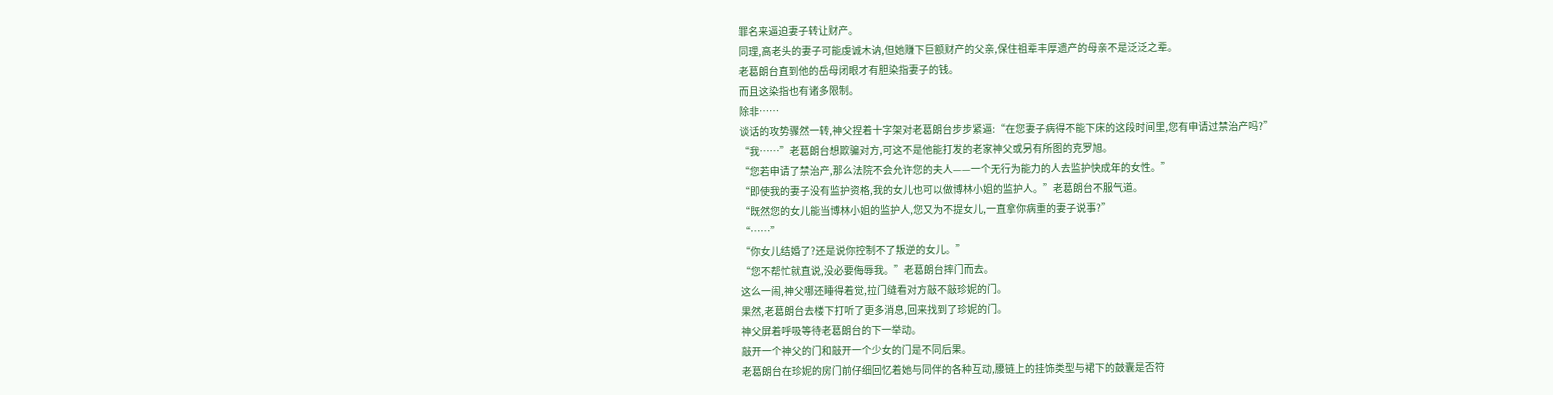罪名来逼迫妻子转让财产。
同理,高老头的妻子可能虔诚木讷,但她赚下巨额财产的父亲,保住祖辈丰厚遗产的母亲不是泛泛之辈。
老葛朗台直到他的岳母闭眼才有胆染指妻子的钱。
而且这染指也有诸多限制。
除非……
谈话的攻势骤然一转,神父捏着十字架对老葛朗台步步紧逼:“在您妻子病得不能下床的这段时间里,您有申请过禁治产吗?”
“我……”老葛朗台想欺骗对方,可这不是他能打发的老家神父或另有所图的克罗旭。
“您若申请了禁治产,那么法院不会允许您的夫人——一个无行为能力的人去监护快成年的女性。”
“即使我的妻子没有监护资格,我的女儿也可以做博林小姐的监护人。”老葛朗台不服气道。
“既然您的女儿能当博林小姐的监护人,您又为不提女儿,一直拿你病重的妻子说事?”
“……”
“你女儿结婚了?还是说你控制不了叛逆的女儿。”
“您不帮忙就直说,没必要侮辱我。”老葛朗台摔门而去。
这么一闹,神父哪还睡得着觉,拉门缝看对方敲不敲珍妮的门。
果然,老葛朗台去楼下打听了更多消息,回来找到了珍妮的门。
神父屏着呼吸等待老葛朗台的下一举动。
敲开一个神父的门和敲开一个少女的门是不同后果。
老葛朗台在珍妮的房门前仔细回忆着她与同伴的各种互动,腰链上的挂饰类型与裙下的鼓囊是否符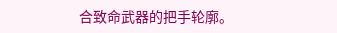合致命武器的把手轮廓。